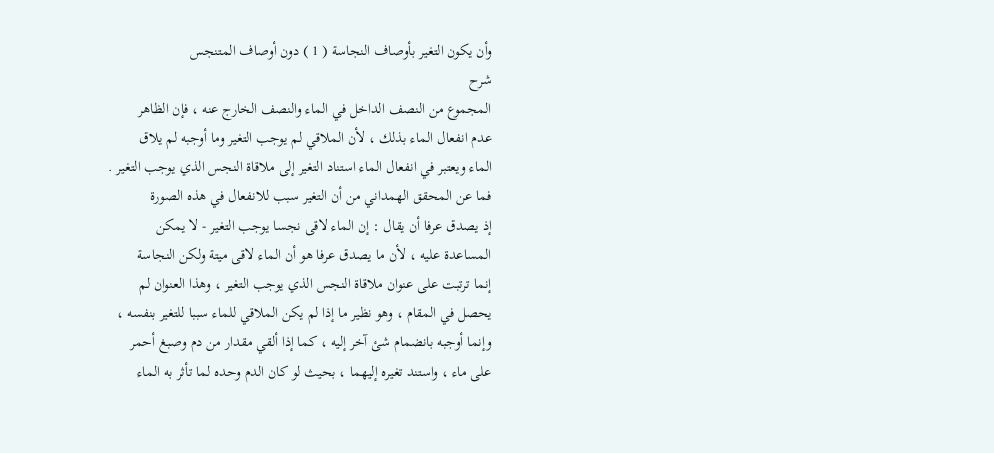وأن يكون التغير بأوصاف النجاسة ( 1 ) دون أوصاف المتنجس
شرح
المجموع من النصف الداخل في الماء والنصف الخارج عنه ، فإن الظاهر
عدم انفعال الماء بذلك ، لأن الملاقي لم يوجب التغير وما أوجبه لم يلاق
الماء ويعتبر في انفعال الماء استناد التغير إلى ملاقاة النجس الذي يوجب التغير .
فما عن المحقق الهمداني من أن التغير سبب للانفعال في هذه الصورة
إذ يصدق عرفا أن يقال : إن الماء لاقى نجسا يوجب التغير - لا يمكن
المساعدة عليه ، لأن ما يصدق عرفا هو أن الماء لاقى ميتة ولكن النجاسة
إنما ترتبت على عنوان ملاقاة النجس الذي يوجب التغير ، وهذا العنوان لم
يحصل في المقام ، وهو نظير ما إذا لم يكن الملاقي للماء سببا للتغير بنفسه ،
وإنما أوجبه بانضمام شئ آخر إليه ، كما إذا ألقي مقدار من دم وصبغ أحمر
على ماء ، واستند تغيره إليهما ، بحيث لو كان الدم وحده لما تأثر به الماء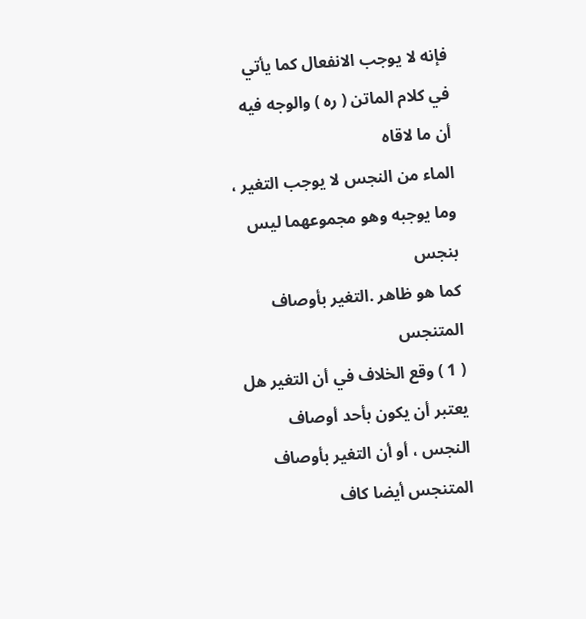فإنه لا يوجب الانفعال كما يأتي في كلام الماتن ( ره ) والوجه فيه أن ما لاقاه
الماء من النجس لا يوجب التغير ، وما يوجبه وهو مجموعهما ليس بنجس
كما هو ظاهر .التغير بأوصاف المتنجس
( 1 ) وقع الخلاف في أن التغير هل يعتبر أن يكون بأحد أوصاف
النجس ، أو أن التغير بأوصاف المتنجس أيضا كاف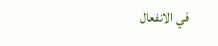في الانفعال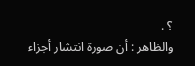؟ .
والظاهر : أن صورة انتشار أجزاء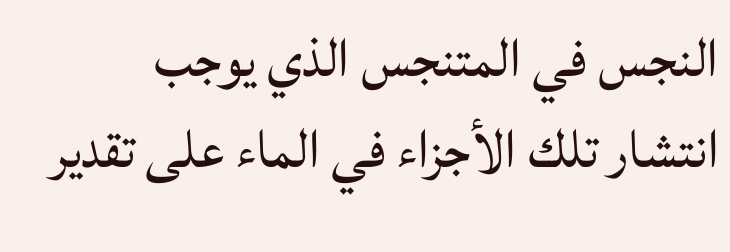النجس في المتنجس الذي يوجب
انتشار تلك الأجزاء في الماء على تقدير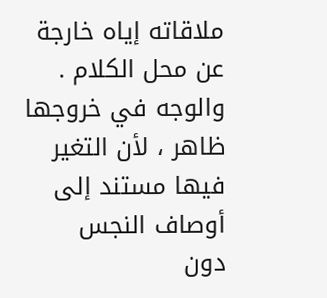ملاقاته إياه خارجة عن محل الكلام .
والوجه في خروجها ظاهر ، لأن التغير فيها مستند إلى أوصاف النجس
دون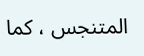المتنجس ، كما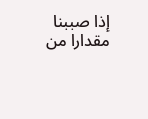إذا صببنا مقدارا من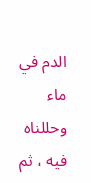الدم في ماء وحللناه فيه ، ثم